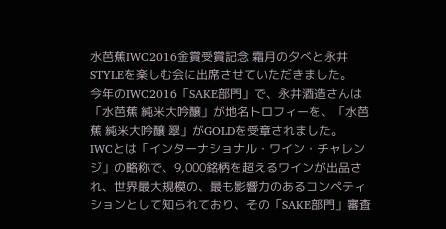水芭蕉IWC2016金賞受賞記念 霜月の夕べと永井STYLEを楽しむ会に出席させていただきました。
今年のIWC2016「SAKE部門」で、永井酒造さんは「水芭蕉 純米大吟醸」が地名トロフィーを、「水芭蕉 純米大吟醸 翠」がGOLDを受章されました。
IWCとは「インターナショナル・ワイン・チャレンジ」の略称で、9,000銘柄を超えるワインが出品され、世界最大規模の、最も影響力のあるコンペティションとして知られており、その「SAKE部門」審査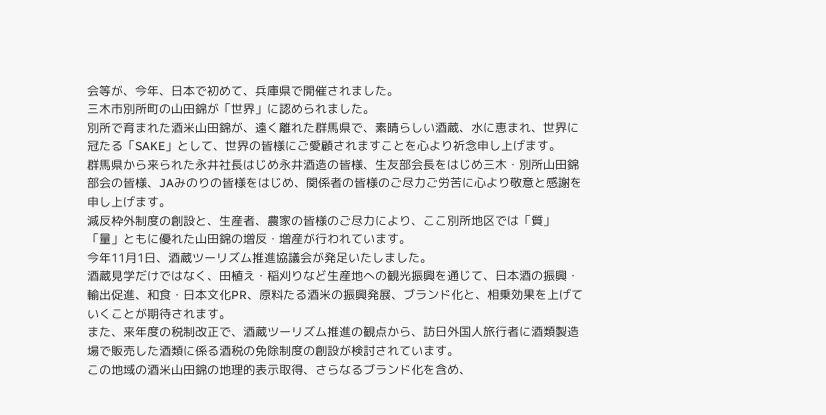会等が、今年、日本で初めて、兵庫県で開催されました。
三木市別所町の山田錦が「世界」に認められました。
別所で育まれた酒米山田錦が、遠く離れた群馬県で、素晴らしい酒蔵、水に恵まれ、世界に冠たる「SAKE」として、世界の皆様にご愛顧されますことを心より祈念申し上げます。
群馬県から来られた永井社長はじめ永井酒造の皆様、生友部会長をはじめ三木・別所山田錦部会の皆様、JAみのりの皆様をはじめ、関係者の皆様のご尽力ご労苦に心より敬意と感謝を申し上げます。
減反枠外制度の創設と、生産者、農家の皆様のご尽力により、ここ別所地区では「質」「量」ともに優れた山田錦の増反・増産が行われています。
今年11月1日、酒蔵ツーリズム推進協議会が発足いたしました。
酒蔵見学だけではなく、田植え・稲刈りなど生産地への観光振興を通じて、日本酒の振興・輸出促進、和食・日本文化PR、原料たる酒米の振興発展、ブランド化と、相乗効果を上げていくことが期待されます。
また、来年度の税制改正で、酒蔵ツーリズム推進の観点から、訪日外国人旅行者に酒類製造場で販売した酒類に係る酒税の免除制度の創設が検討されています。
この地域の酒米山田錦の地理的表示取得、さらなるブランド化を含め、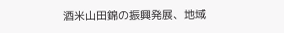酒米山田錦の振興発展、地域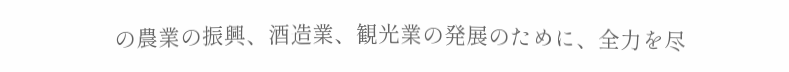の農業の振興、酒造業、観光業の発展のために、全力を尽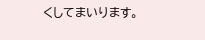くしてまいります。